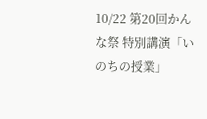10/22 第20回かんな祭 特別講演「いのちの授業」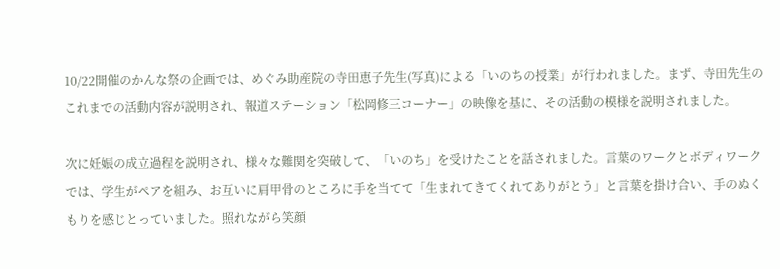10/22開催のかんな祭の企画では、めぐみ助産院の寺田恵子先生(写真)による「いのちの授業」が行われました。まず、寺田先生のこれまでの活動内容が説明され、報道ステーション「松岡修三コーナー」の映像を基に、その活動の模様を説明されました。

次に妊娠の成立過程を説明され、様々な難関を突破して、「いのち」を受けたことを話されました。言葉のワークとボディワークでは、学生がペアを組み、お互いに肩甲骨のところに手を当てて「生まれてきてくれてありがとう」と言葉を掛け合い、手のぬくもりを感じとっていました。照れながら笑顔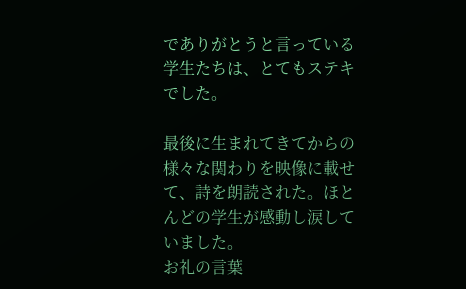でありがとうと言っている学生たちは、とてもステキでした。

最後に生まれてきてからの様々な関わりを映像に載せて、詩を朗読された。ほとんどの学生が感動し涙していました。
お礼の言葉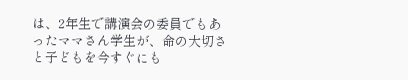は、2年生で講演会の委員でもあったママさん学生が、命の大切さと子どもを今すぐにも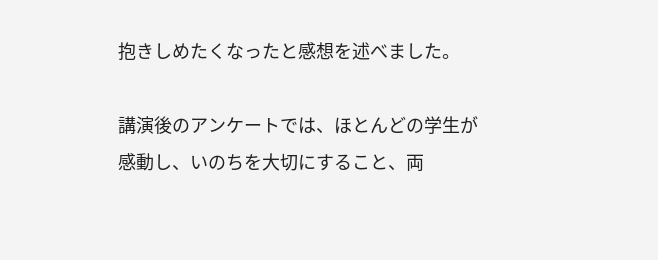抱きしめたくなったと感想を述べました。

講演後のアンケートでは、ほとんどの学生が
感動し、いのちを大切にすること、両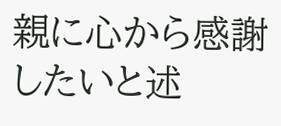親に心から感謝したいと述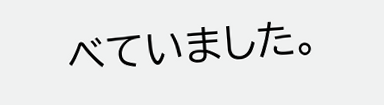べていました。